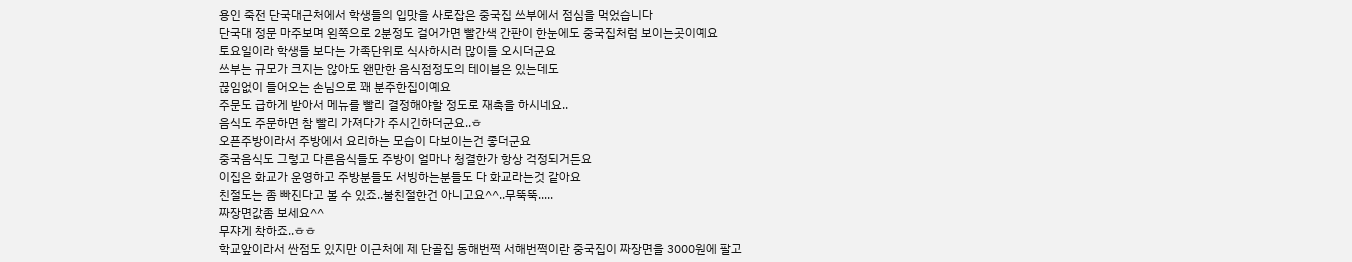용인 죽전 단국대근처에서 학생들의 입맛을 사로잡은 중국집 쓰부에서 점심을 먹었습니다
단국대 정문 마주보며 왼쪽으로 2분정도 걸어가면 빨간색 간판이 한눈에도 중국집처럼 보이는곳이예요
토요일이라 학생들 보다는 가족단위로 식사하시러 많이들 오시더군요
쓰부는 규모가 크지는 않아도 왠만한 음식점정도의 테이블은 있는데도
끊임없이 들어오는 손님으로 꽤 분주한집이예요
주문도 급하게 받아서 메뉴를 빨리 결정해야할 정도로 재촉을 하시네요..
음식도 주문하면 참 빨리 가져다가 주시긴하더군요..ㅎ
오픈주방이라서 주방에서 요리하는 모습이 다보이는건 좋더군요
중국음식도 그렇고 다른음식들도 주방이 얼마나 청결한가 항상 걱정되거든요
이집은 화교가 운영하고 주방분들도 서빙하는분들도 다 화교라는것 같아요
친절도는 좀 빠진다고 볼 수 있죠..불친절한건 아니고요^^..무뚝뚝.....
짜장면값좀 보세요^^
무쟈게 착하죠..ㅎㅎ
학교앞이라서 싼점도 있지만 이근처에 제 단골집 동해번쩍 서해번쩍이란 중국집이 짜장면을 3000원에 팔고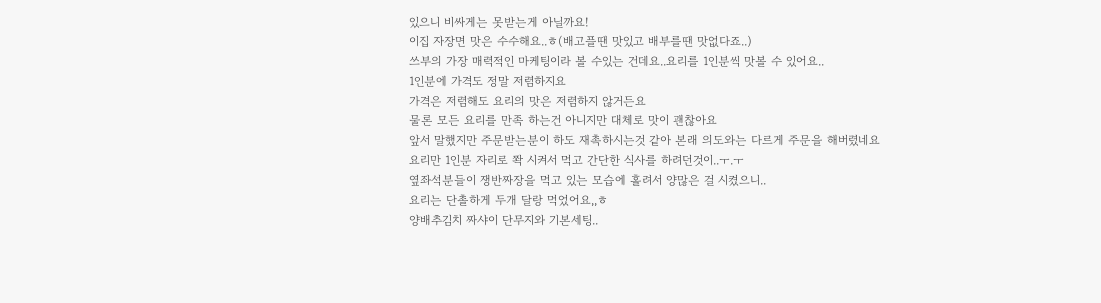있으니 비싸게는 못받는게 아닐까요!
이집 자장면 맛은 수수해요..ㅎ(배고플땐 맛있고 배부를땐 맛없다죠..)
쓰부의 가장 매력적인 마케팅이라 볼 수있는 건데요..요리를 1인분씩 맛볼 수 있어요..
1인분에 가격도 정말 저렴하지요
가격은 저렴해도 요리의 맛은 저렴하지 않거든요
물론 모든 요리를 만족 하는건 아니지만 대체로 맛이 괜찮아요
앞서 말했지만 주문받는분이 하도 재촉하시는것 같아 본래 의도와는 다르게 주문을 해버렸네요
요리만 1인분 자리로 쫙 시켜서 먹고 간단한 식사를 하려던것이..ㅜ.ㅜ
옆좌석분들이 쟁반짜장을 먹고 있는 모습에 홀려서 양많은 걸 시켰으니..
요리는 단촐하게 두개 달랑 먹었어요,,ㅎ
양배추김치 짜샤이 단무지와 기본세팅..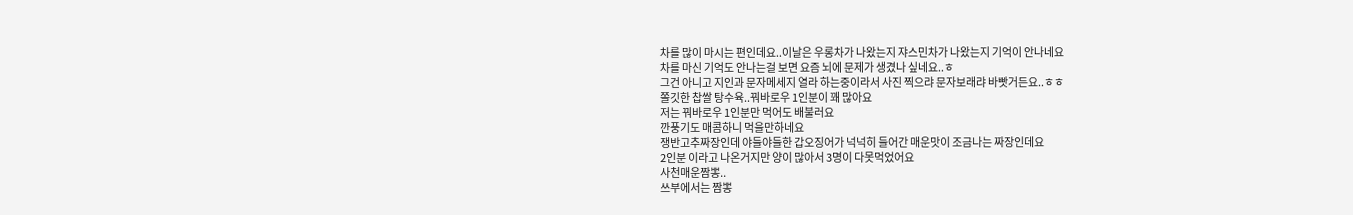차를 많이 마시는 편인데요..이날은 우롱차가 나왔는지 쟈스민차가 나왔는지 기억이 안나네요
차를 마신 기억도 안나는걸 보면 요즘 뇌에 문제가 생겼나 싶네요..ㅎ
그건 아니고 지인과 문자메세지 열라 하는중이라서 사진 찍으랴 문자보래랴 바빳거든요..ㅎㅎ
쫄깃한 찹쌀 탕수육..꿔바로우 1인분이 꽤 많아요
저는 꿔바로우 1인분만 먹어도 배불러요
깐풍기도 매콤하니 먹을만하네요
쟁반고추짜장인데 야들야들한 갑오징어가 넉넉히 들어간 매운맛이 조금나는 짜장인데요
2인분 이라고 나온거지만 양이 많아서 3명이 다못먹었어요
사천매운짬뽕..
쓰부에서는 짬뽕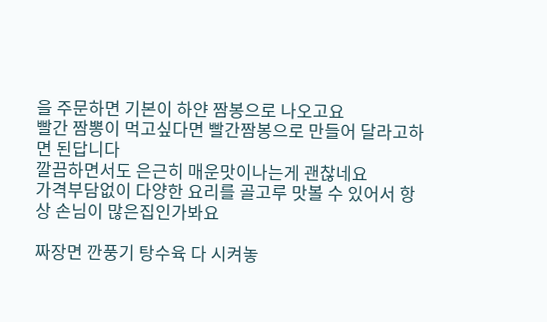을 주문하면 기본이 하얀 짬봉으로 나오고요
빨간 짬뽕이 먹고싶다면 빨간짬봉으로 만들어 달라고하면 된답니다
깔끔하면서도 은근히 매운맛이나는게 괜찮네요
가격부담없이 다양한 요리를 골고루 맛볼 수 있어서 항상 손님이 많은집인가봐요

짜장면 깐풍기 탕수육 다 시켜놓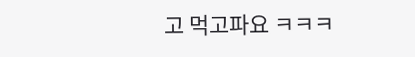고 먹고파요 ㅋㅋㅋ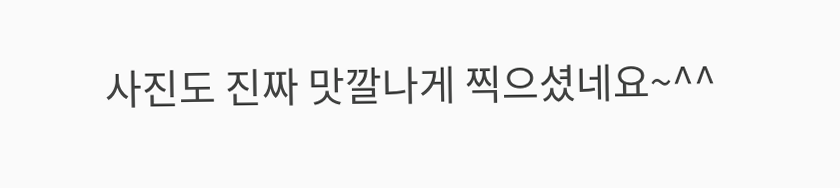사진도 진짜 맛깔나게 찍으셨네요~^^